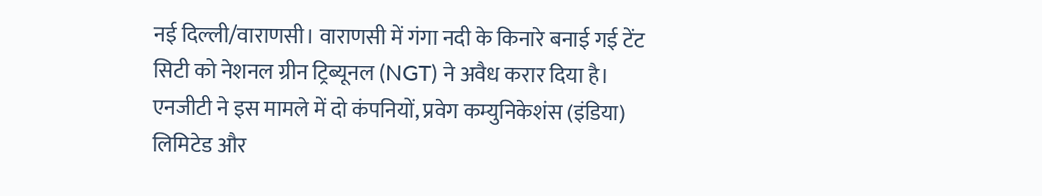नई दिल्ली/वाराणसी। वाराणसी में गंगा नदी के किनारे बनाई गई टेंट सिटी को नेशनल ग्रीन ट्रिब्यूनल (NGT) ने अवैध करार दिया है। एनजीटी ने इस मामले में दो कंपनियों, प्रवेग कम्युनिकेशंस (इंडिया) लिमिटेड और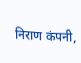निराण कंपनी,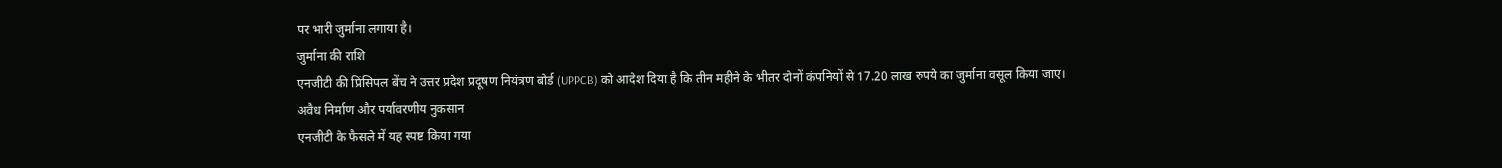पर भारी जुर्माना लगाया है।
जुर्माना की राशि
एनजीटी की प्रिंसिपल बेंच ने उत्तर प्रदेश प्रदूषण नियंत्रण बोर्ड (UPPCB) को आदेश दिया है कि तीन महीने के भीतर दोनों कंपनियों से 17.20 लाख रुपये का जुर्माना वसूल किया जाए।
अवैध निर्माण और पर्यावरणीय नुकसान
एनजीटी के फैसले में यह स्पष्ट किया गया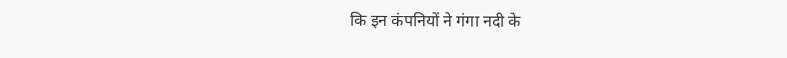कि इन कंपनियों ने गंगा नदी के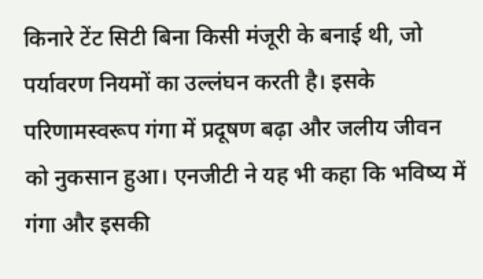किनारे टेंट सिटी बिना किसी मंजूरी के बनाई थी, जो पर्यावरण नियमों का उल्लंघन करती है। इसके परिणामस्वरूप गंगा में प्रदूषण बढ़ा और जलीय जीवन को नुकसान हुआ। एनजीटी ने यह भी कहा कि भविष्य में गंगा और इसकी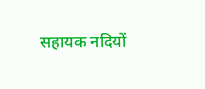सहायक नदियों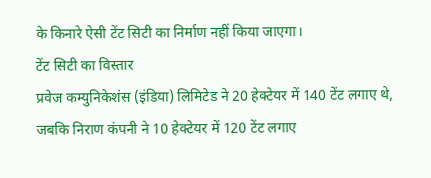के किनारे ऐसी टेंट सिटी का निर्माण नहीं किया जाएगा।
टेंट सिटी का विस्तार
प्रवेज कम्युनिकेशंस (इंडिया) लिमिटेड ने 20 हेक्टेयर में 140 टेंट लगाए थे, जबकि निराण कंपनी ने 10 हेक्टेयर में 120 टेंट लगाए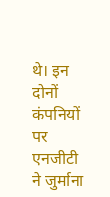थे। इन दोनों कंपनियों पर एनजीटी ने जुर्माना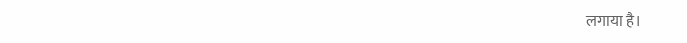लगाया है।